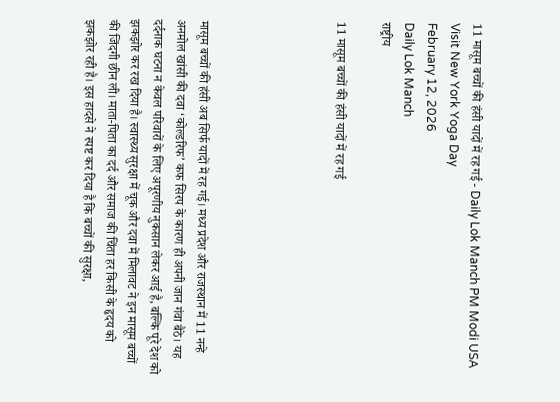11 मासूम बच्चों की हंसी यादों में रह गई - Daily Lok Manch PM Modi USA Visit New York Yoga Day
February 12, 2026
Daily Lok Manch
राष्ट्रीय

11 मासूम बच्चों की हंसी यादों में रह गई





मासूम बच्चों की हंसी अब सिर्फ यादों में रह गई। मध्य प्रदेश और राजस्थान में 11 नन्हे अनमोल खांसी की दवा ‘कोल्डरिफ’ कफ सिरप के कारण ही अपनी जान गंवा बैठे। यह दर्दनाक घटना न केवल परिवारों के लिए अपूरणीय नुकसान लेकर आई है, बल्कि पूरे देश को झकझोर कर रख दिया है। स्वास्थ्य सुरक्षा में चूक और दवा में मिलावट ने इन मासूम बच्चों की जिंदगी छीन ली। माता-पिता का दर्द और समाज की चिंता हर किसी के हृदय को झकझोर रही है। इस हादसे ने स्पष्ट कर दिया है कि बच्चों की सुरक्षा,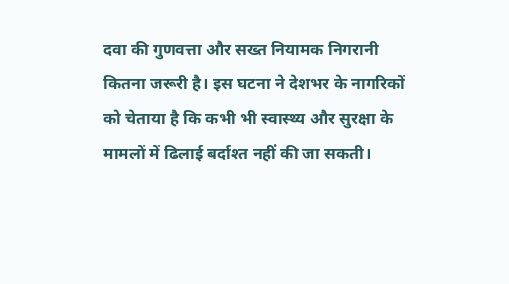दवा की गुणवत्ता और सख्त नियामक निगरानी कितना जरूरी है। इस घटना ने देशभर के नागरिकों को चेताया है कि कभी भी स्वास्थ्य और सुरक्षा के मामलों में ढिलाई बर्दाश्त नहीं की जा सकती।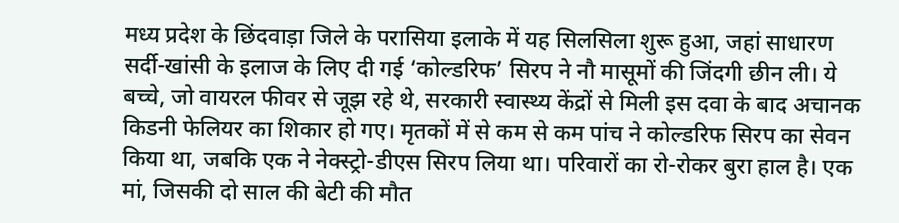मध्य प्रदेश के छिंदवाड़ा जिले के परासिया इलाके में यह सिलसिला शुरू हुआ, जहां साधारण सर्दी-खांसी के इलाज के लिए दी गई ‘कोल्डरिफ’ सिरप ने नौ मासूमों की जिंदगी छीन ली। ये बच्चे, जो वायरल फीवर से जूझ रहे थे, सरकारी स्वास्थ्य केंद्रों से मिली इस दवा के बाद अचानक किडनी फेलियर का शिकार हो गए। मृतकों में से कम से कम पांच ने कोल्डरिफ सिरप का सेवन किया था, जबकि एक ने नेक्स्ट्रो-डीएस सिरप लिया था। परिवारों का रो-रोकर बुरा हाल है। एक मां, जिसकी दो साल की बेटी की मौत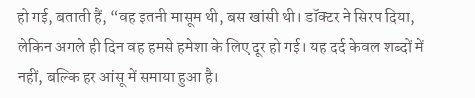हो गई, बताती हैं, “वह इतनी मासूम थी, बस खांसी थी। डॉक्टर ने सिरप दिया, लेकिन अगले ही दिन वह हमसे हमेशा के लिए दूर हो गई। यह दर्द केवल शब्दों में नहीं, बल्कि हर आंसू में समाया हुआ है।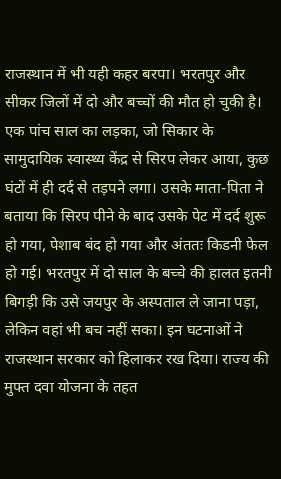राजस्थान में भी यही कहर बरपा। भरतपुर और सीकर जिलों में दो और बच्चों की मौत हो चुकी है। एक पांच साल का लड़का, जो सिकार के सामुदायिक स्वास्थ्य केंद्र से सिरप लेकर आया, कुछ घंटों में ही दर्द से तड़पने लगा। उसके माता-पिता ने बताया कि सिरप पीने के बाद उसके पेट में दर्द शुरू हो गया, पेशाब बंद हो गया और अंततः किडनी फेल हो गई। भरतपुर में दो साल के बच्चे की हालत इतनी बिगड़ी कि उसे जयपुर के अस्पताल ले जाना पड़ा, लेकिन वहां भी बच नहीं सका। इन घटनाओं ने राजस्थान सरकार को हिलाकर रख दिया। राज्य की मुफ्त दवा योजना के तहत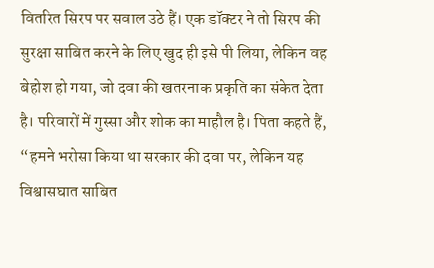वितरित सिरप पर सवाल उठे हैं। एक डॉक्टर ने तो सिरप की सुरक्षा साबित करने के लिए खुद ही इसे पी लिया, लेकिन वह बेहोश हो गया, जो दवा की खतरनाक प्रकृति का संकेत देता है। परिवारों में गुस्सा और शोक का माहौल है। पिता कहते हैं, “हमने भरोसा किया था सरकार की दवा पर, लेकिन यह विश्वासघात साबित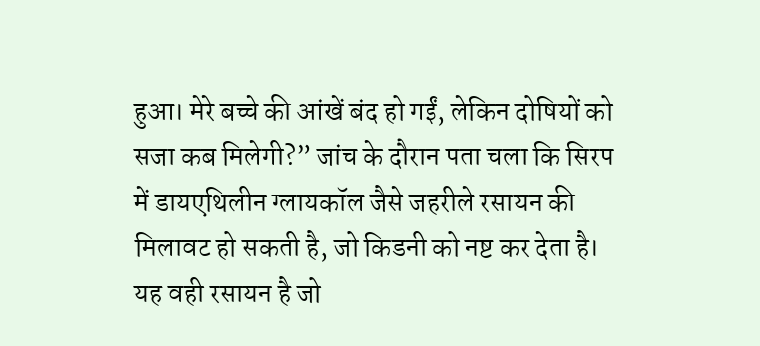हुआ। मेरे बच्चे की आंखें बंद हो गईं, लेकिन दोषियों को सजा कब मिलेगी?” जांच के दौरान पता चला कि सिरप में डायएथिलीन ग्लायकॉल जैसे जहरीले रसायन की मिलावट हो सकती है, जो किडनी को नष्ट कर देता है। यह वही रसायन है जो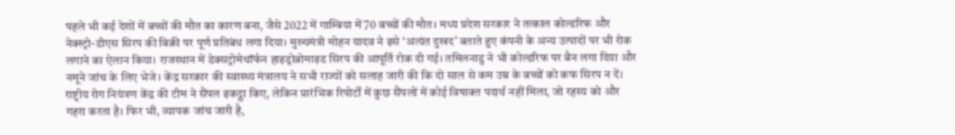पहले भी कई देशों में बच्चों की मौत का कारण बना, जैसे 2022 में गाम्बिया में 70 बच्चों की मौत। मध्य प्रदेश सरकार ने तत्काल कोल्डरिफ और नेक्स्ट्रो-डीएस सिरप की बिक्री पर पूर्ण प्रतिबंध लगा दिया। मुख्यमंत्री मोहन यादव ने इसे ‘अत्यंत दुखद’ बताते हुए कंपनी के अन्य उत्पादों पर भी रोक लगाने का ऐलान किया। राजस्थान में डेक्सट्रोमेथॉर्फन हाइड्रोब्रोमाइड सिरप की आपूर्ति रोक दी गई। तमिलनाडु ने भी कोल्डरिफ पर बैन लगा दिया और नमूने जांच के लिए भेजे। केंद्र सरकार की स्वास्थ्य मंत्रालय ने सभी राज्यों को सलाह जारी की कि दो साल से कम उम्र के बच्चों को कफ सिरप न दें। राष्ट्रीय रोग नियंत्रण केंद्र की टीम ने सैंपल इकट्ठा किए, लेकिन प्रारंभिक रिपोर्टों में कुछ सैंपलों में कोई विषाक्त पदार्थ नहीं मिला, जो रहस्य को और गहरा करता है। फिर भी, व्यापक जांच जारी है,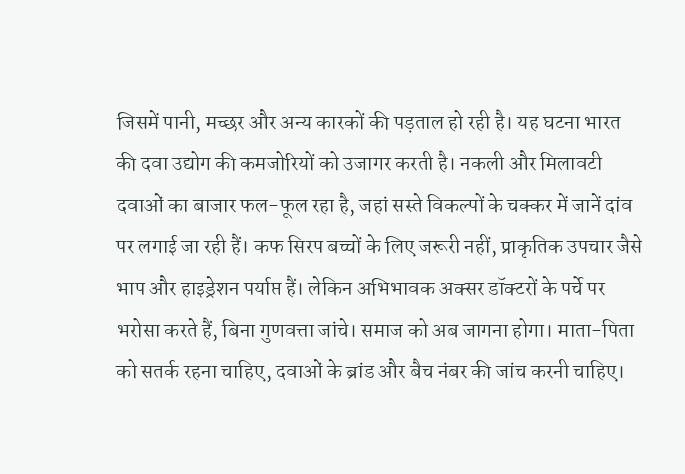जिसमें पानी, मच्छर और अन्य कारकों की पड़ताल हो रही है। यह घटना भारत की दवा उद्योग की कमजोरियों को उजागर करती है। नकली और मिलावटी दवाओं का बाजार फल-फूल रहा है, जहां सस्ते विकल्पों के चक्कर में जानें दांव पर लगाई जा रही हैं। कफ सिरप बच्चों के लिए जरूरी नहीं, प्राकृतिक उपचार जैसे भाप और हाइड्रेशन पर्याप्त हैं। लेकिन अभिभावक अक्सर डॉक्टरों के पर्चे पर भरोसा करते हैं, बिना गुणवत्ता जांचे। समाज को अब जागना होगा। माता-पिता को सतर्क रहना चाहिए, दवाओं के ब्रांड और बैच नंबर की जांच करनी चाहिए।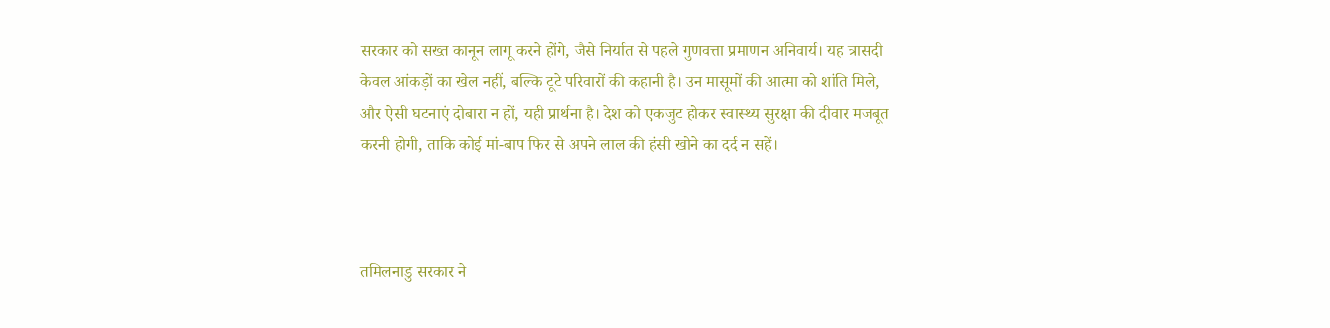सरकार को सख्त कानून लागू करने होंगे, जैसे निर्यात से पहले गुणवत्ता प्रमाणन अनिवार्य। यह त्रासदी केवल आंकड़ों का खेल नहीं, बल्कि टूटे परिवारों की कहानी है। उन मासूमों की आत्मा को शांति मिले, और ऐसी घटनाएं दोबारा न हों, यही प्रार्थना है। देश को एकजुट होकर स्वास्थ्य सुरक्षा की दीवार मजबूत करनी होगी, ताकि कोई मां-बाप फिर से अपने लाल की हंसी खोने का दर्द न सहें।



तमिलनाडु सरकार ने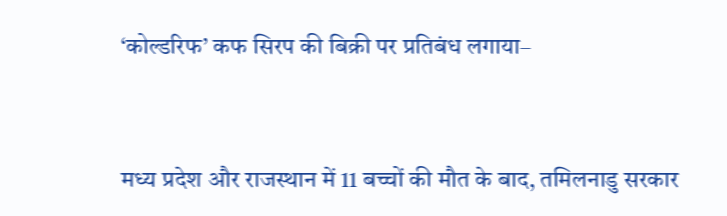‘कोल्डरिफ’ कफ सिरप की बिक्री पर प्रतिबंध लगाया–



मध्य प्रदेश और राजस्थान में 11 बच्चों की मौत के बाद, तमिलनाडु सरकार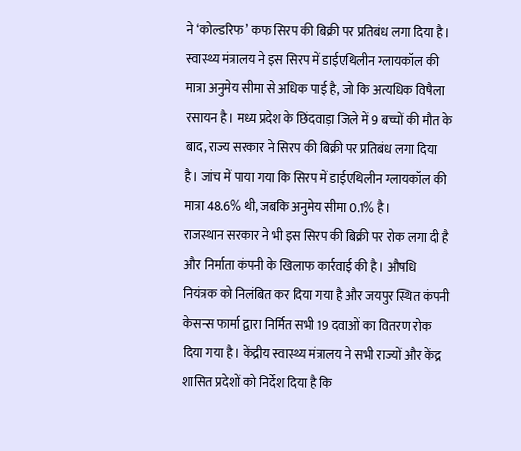ने ‘कोल्डरिफ’ कफ सिरप की बिक्री पर प्रतिबंध लगा दिया है। स्वास्थ्य मंत्रालय ने इस सिरप में डाईएथिलीन ग्लायकॉल की मात्रा अनुमेय सीमा से अधिक पाई है, जो कि अत्यधिक विषैला रसायन है। मध्य प्रदेश के छिंदवाड़ा जिले में 9 बच्चों की मौत के बाद, राज्य सरकार ने सिरप की बिक्री पर प्रतिबंध लगा दिया है। जांच में पाया गया कि सिरप में डाईएथिलीन ग्लायकॉल की मात्रा 48.6% थी, जबकि अनुमेय सीमा 0.1% है।
राजस्थान सरकार ने भी इस सिरप की बिक्री पर रोक लगा दी है और निर्माता कंपनी के खिलाफ कार्रवाई की है। औषधि नियंत्रक को निलंबित कर दिया गया है और जयपुर स्थित कंपनी केसन्स फार्मा द्वारा निर्मित सभी 19 दवाओं का वितरण रोक दिया गया है। केंद्रीय स्वास्थ्य मंत्रालय ने सभी राज्यों और केंद्र शासित प्रदेशों को निर्देश दिया है कि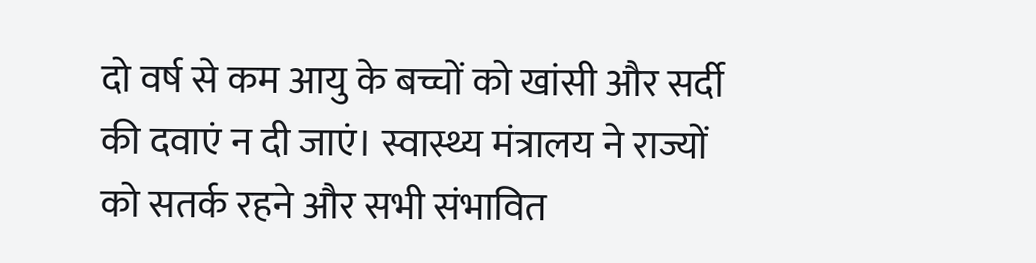दो वर्ष से कम आयु के बच्चों को खांसी और सर्दी की दवाएं न दी जाएं। स्वास्थ्य मंत्रालय ने राज्यों को सतर्क रहने और सभी संभावित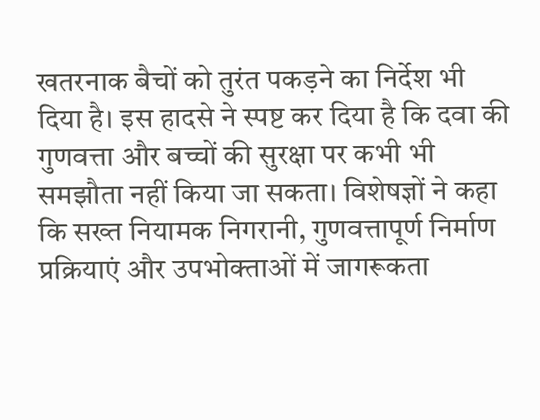खतरनाक बैचों को तुरंत पकड़ने का निर्देश भी दिया है। इस हादसे ने स्पष्ट कर दिया है कि दवा की गुणवत्ता और बच्चों की सुरक्षा पर कभी भी समझौता नहीं किया जा सकता। विशेषज्ञों ने कहा कि सख्त नियामक निगरानी, गुणवत्तापूर्ण निर्माण प्रक्रियाएं और उपभोक्ताओं में जागरूकता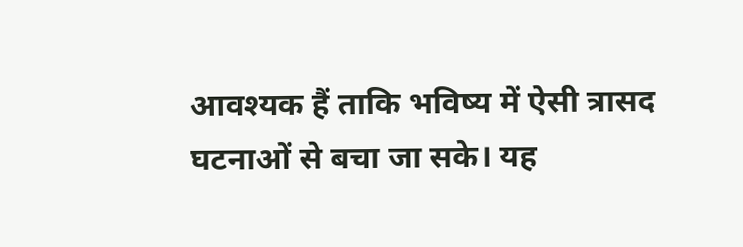आवश्यक हैं ताकि भविष्य में ऐसी त्रासद घटनाओं से बचा जा सके। यह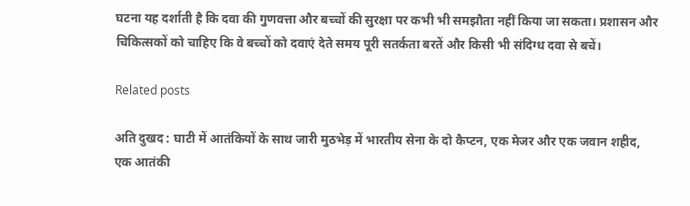घटना यह दर्शाती है कि दवा की गुणवत्ता और बच्चों की सुरक्षा पर कभी भी समझौता नहीं किया जा सकता। प्रशासन और चिकित्सकों को चाहिए कि वे बच्चों को दवाएं देते समय पूरी सतर्कता बरतें और किसी भी संदिग्ध दवा से बचें।

Related posts

अति दुखद : घाटी में आतंकियों के साथ जारी मुठभेड़ में भारतीय सेना के दो कैप्टन, एक मेजर और एक जवान शहीद, एक आतंकी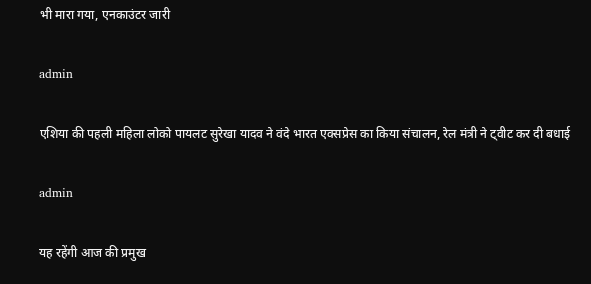भी मारा गया, एनकाउंटर जारी

admin

एशिया की पहली महिला लोको पायलट सुरेखा यादव ने वंदे भारत एक्सप्रेस का किया संचालन, रेल मंत्री ने ट्वीट कर दी बधाई

admin

यह रहेंगी आज की प्रमुख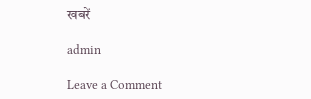खबरें

admin

Leave a Comment